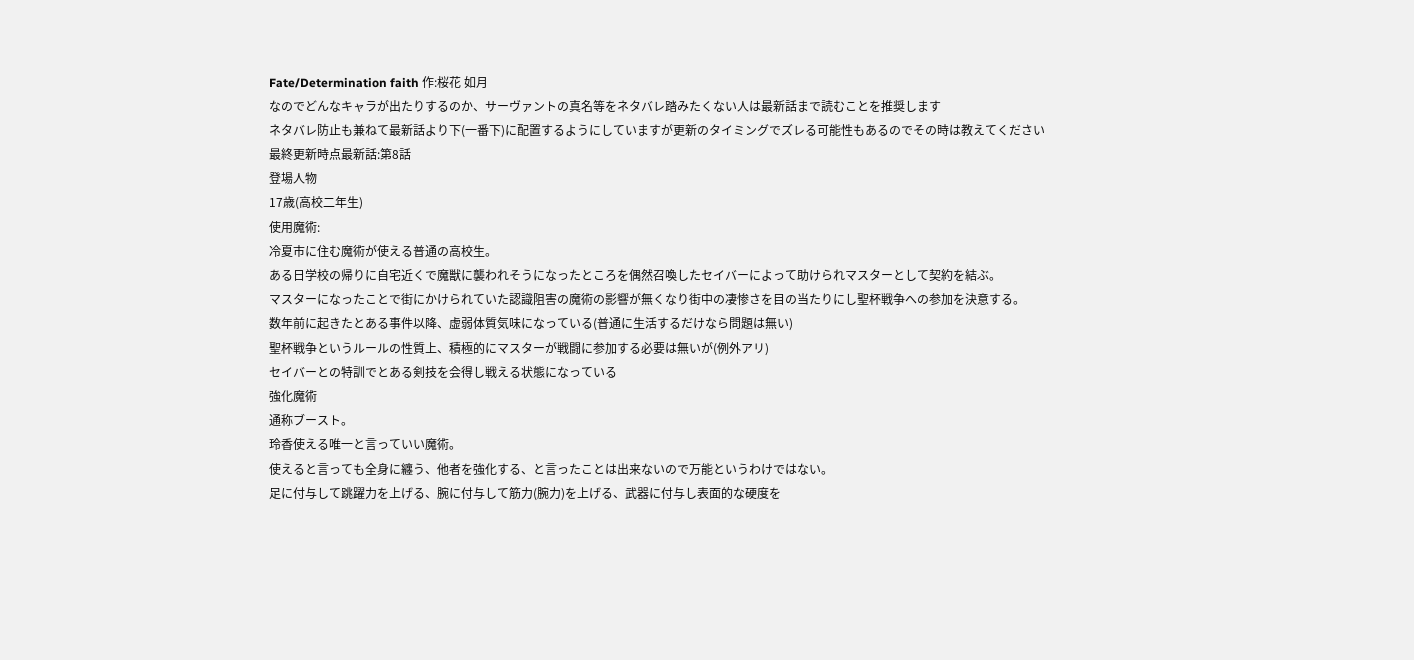Fate/Determination faith 作:桜花 如月
なのでどんなキャラが出たりするのか、サーヴァントの真名等をネタバレ踏みたくない人は最新話まで読むことを推奨します
ネタバレ防止も兼ねて最新話より下(一番下)に配置するようにしていますが更新のタイミングでズレる可能性もあるのでその時は教えてください
最終更新時点最新話:第8話
登場人物
17歳(高校二年生)
使用魔術:
冷夏市に住む魔術が使える普通の高校生。
ある日学校の帰りに自宅近くで魔獣に襲われそうになったところを偶然召喚したセイバーによって助けられマスターとして契約を結ぶ。
マスターになったことで街にかけられていた認識阻害の魔術の影響が無くなり街中の凄惨さを目の当たりにし聖杯戦争への参加を決意する。
数年前に起きたとある事件以降、虚弱体質気味になっている(普通に生活するだけなら問題は無い)
聖杯戦争というルールの性質上、積極的にマスターが戦闘に参加する必要は無いが(例外アリ)
セイバーとの特訓でとある剣技を会得し戦える状態になっている
強化魔術
通称ブースト。
玲香使える唯一と言っていい魔術。
使えると言っても全身に纏う、他者を強化する、と言ったことは出来ないので万能というわけではない。
足に付与して跳躍力を上げる、腕に付与して筋力(腕力)を上げる、武器に付与し表面的な硬度を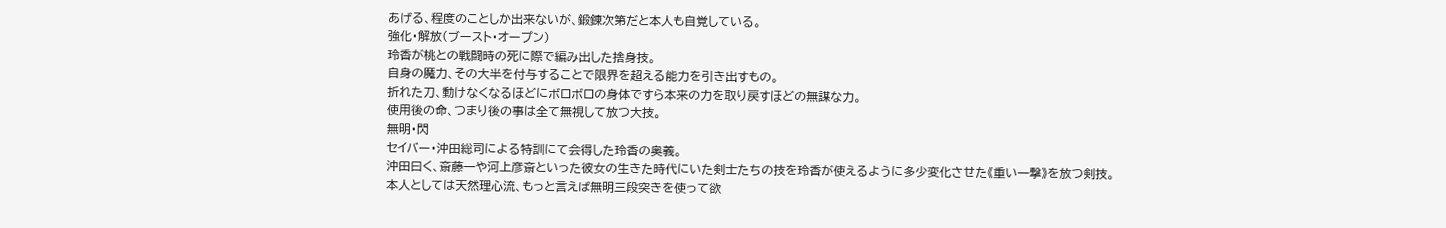あげる、程度のことしか出来ないが、鍛錬次第だと本人も自覚している。
強化・解放(ブースト・オープン)
玲香が桃との戦闘時の死に際で編み出した捨身技。
自身の魔力、その大半を付与することで限界を超える能力を引き出すもの。
折れた刀、動けなくなるほどにボロボロの身体ですら本来の力を取り戻すほどの無謀な力。
使用後の命、つまり後の事は全て無視して放つ大技。
無明・閃
セイバー・沖田総司による特訓にて会得した玲香の奥義。
沖田曰く、斎藤一や河上彦斎といった彼女の生きた時代にいた剣士たちの技を玲香が使えるように多少変化させた《重い一撃》を放つ剣技。
本人としては天然理心流、もっと言えば無明三段突きを使って欲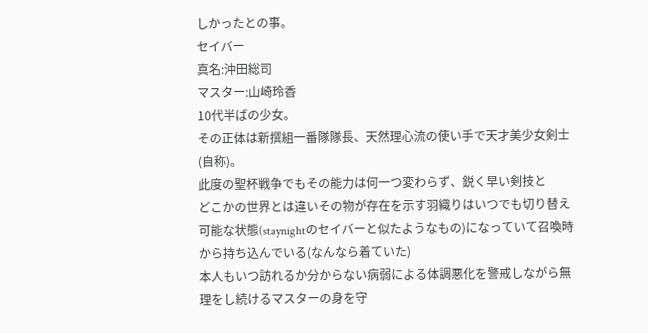しかったとの事。
セイバー
真名:沖田総司
マスター:山崎玲香
10代半ばの少女。
その正体は新撰組一番隊隊長、天然理心流の使い手で天才美少女剣士(自称)。
此度の聖杯戦争でもその能力は何一つ変わらず、鋭く早い剣技と
どこかの世界とは違いその物が存在を示す羽織りはいつでも切り替え可能な状態(staynightのセイバーと似たようなもの)になっていて召喚時から持ち込んでいる(なんなら着ていた)
本人もいつ訪れるか分からない病弱による体調悪化を警戒しながら無理をし続けるマスターの身を守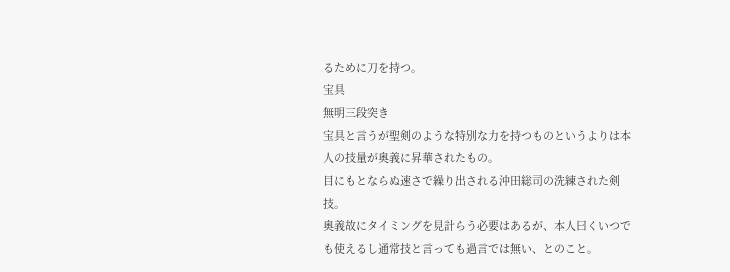るために刀を持つ。
宝具
無明三段突き
宝具と言うが聖剣のような特別な力を持つものというよりは本人の技量が奥義に昇華されたもの。
目にもとならぬ速さで繰り出される沖田総司の洗練された剣技。
奥義故にタイミングを見計らう必要はあるが、本人曰くいつでも使えるし通常技と言っても過言では無い、とのこと。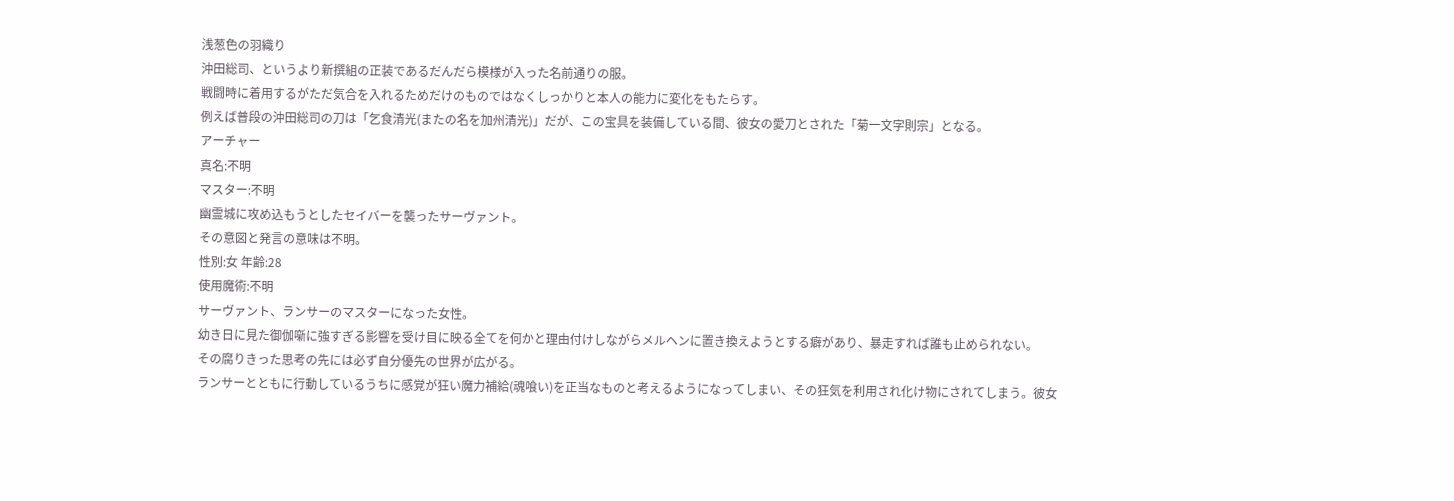浅葱色の羽織り
沖田総司、というより新撰組の正装であるだんだら模様が入った名前通りの服。
戦闘時に着用するがただ気合を入れるためだけのものではなくしっかりと本人の能力に変化をもたらす。
例えば普段の沖田総司の刀は「乞食清光(またの名を加州清光)」だが、この宝具を装備している間、彼女の愛刀とされた「菊一文字則宗」となる。
アーチャー
真名:不明
マスター:不明
幽霊城に攻め込もうとしたセイバーを襲ったサーヴァント。
その意図と発言の意味は不明。
性別:女 年齢:28
使用魔術:不明
サーヴァント、ランサーのマスターになった女性。
幼き日に見た御伽噺に強すぎる影響を受け目に映る全てを何かと理由付けしながらメルヘンに置き換えようとする癖があり、暴走すれば誰も止められない。
その腐りきった思考の先には必ず自分優先の世界が広がる。
ランサーとともに行動しているうちに感覚が狂い魔力補給(魂喰い)を正当なものと考えるようになってしまい、その狂気を利用され化け物にされてしまう。彼女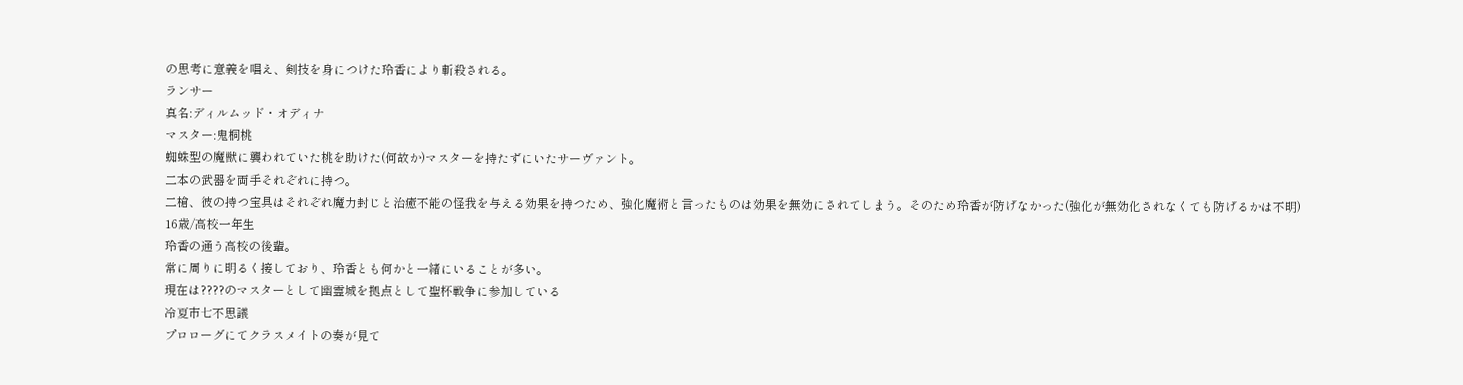の思考に意義を唱え、剣技を身につけた玲香により斬殺される。
ランサー
真名:ディルムッド・オディナ
マスター:鬼桐桃
蜘蛛型の魔獣に襲われていた桃を助けた(何故か)マスターを持たずにいたサーヴァント。
二本の武器を両手それぞれに持つ。
二槍、彼の持つ宝具はそれぞれ魔力封じと治癒不能の怪我を与える効果を持つため、強化魔術と言ったものは効果を無効にされてしまう。そのため玲香が防げなかった(強化が無効化されなくても防げるかは不明)
16歳/高校一年生
玲香の通う高校の後輩。
常に周りに明るく接しており、玲香とも何かと一緒にいることが多い。
現在は????のマスターとして幽霊城を拠点として聖杯戦争に参加している
冷夏市七不思議
プロローグにてクラスメイトの奏が見て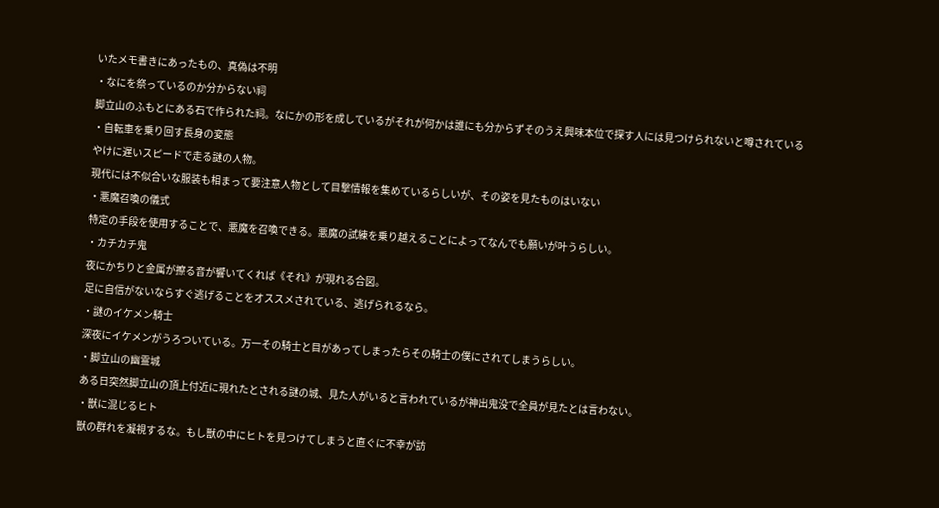いたメモ書きにあったもの、真偽は不明
・なにを祭っているのか分からない祠
脚立山のふもとにある石で作られた祠。なにかの形を成しているがそれが何かは誰にも分からずそのうえ興味本位で探す人には見つけられないと噂されている
・自転車を乗り回す長身の変態
やけに遅いスピードで走る謎の人物。
現代には不似合いな服装も相まって要注意人物として目撃情報を集めているらしいが、その姿を見たものはいない
・悪魔召喚の儀式
特定の手段を使用することで、悪魔を召喚できる。悪魔の試練を乗り越えることによってなんでも願いが叶うらしい。
・カチカチ鬼
夜にかちりと金属が擦る音が響いてくれば《それ》が現れる合図。
足に自信がないならすぐ逃げることをオススメされている、逃げられるなら。
・謎のイケメン騎士
深夜にイケメンがうろついている。万一その騎士と目があってしまったらその騎士の僕にされてしまうらしい。
・脚立山の幽霊城
ある日突然脚立山の頂上付近に現れたとされる謎の城、見た人がいると言われているが神出鬼没で全員が見たとは言わない。
・獣に混じるヒト
獣の群れを凝視するな。もし獣の中にヒトを見つけてしまうと直ぐに不幸が訪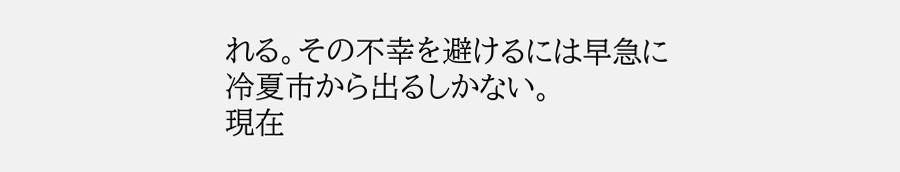れる。その不幸を避けるには早急に冷夏市から出るしかない。
現在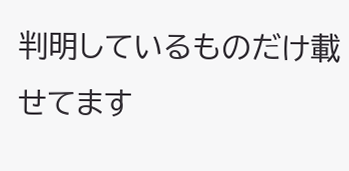判明しているものだけ載せてます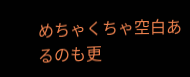めちゃくちゃ空白あるのも更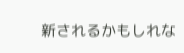新されるかもしれな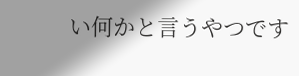い何かと言うやつです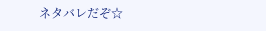ネタバレだぞ☆